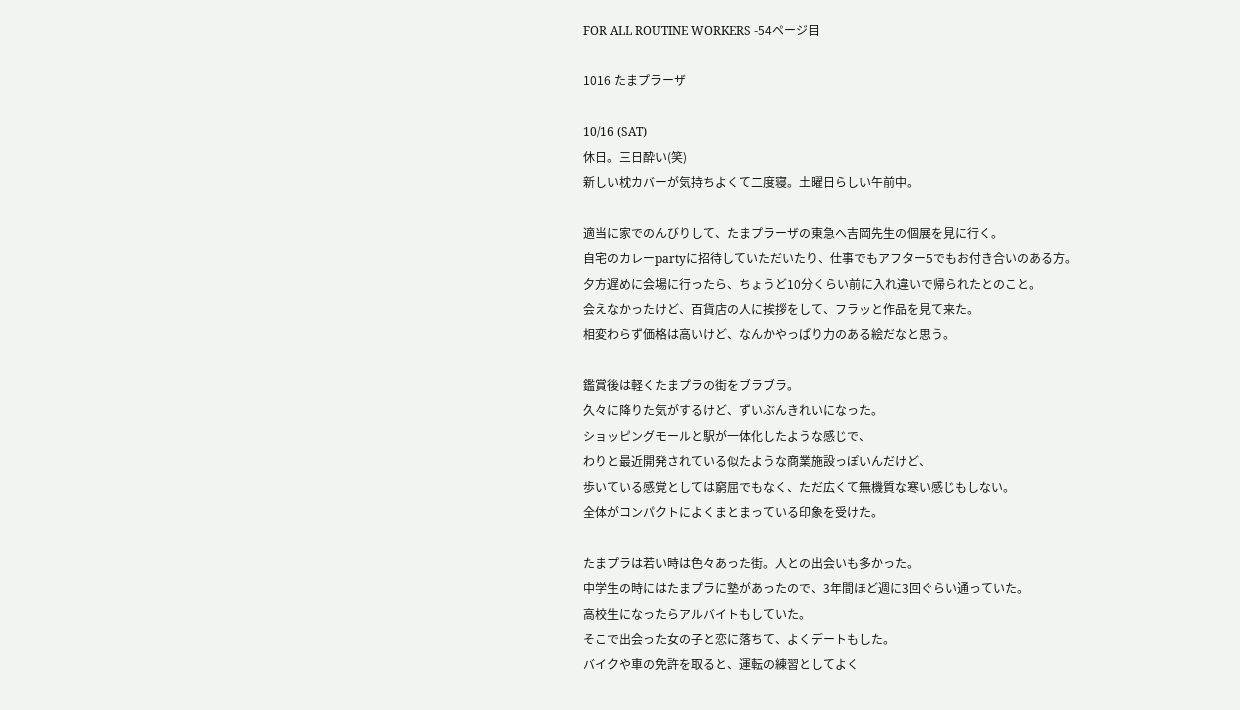FOR ALL ROUTINE WORKERS -54ページ目

1016 たまプラーザ

10/16 (SAT)
休日。三日酔い(笑)
新しい枕カバーが気持ちよくて二度寝。土曜日らしい午前中。

適当に家でのんびりして、たまプラーザの東急へ吉岡先生の個展を見に行く。
自宅のカレーpartyに招待していただいたり、仕事でもアフター5でもお付き合いのある方。
夕方遅めに会場に行ったら、ちょうど10分くらい前に入れ違いで帰られたとのこと。
会えなかったけど、百貨店の人に挨拶をして、フラッと作品を見て来た。
相変わらず価格は高いけど、なんかやっぱり力のある絵だなと思う。

鑑賞後は軽くたまプラの街をブラブラ。
久々に降りた気がするけど、ずいぶんきれいになった。
ショッピングモールと駅が一体化したような感じで、
わりと最近開発されている似たような商業施設っぽいんだけど、
歩いている感覚としては窮屈でもなく、ただ広くて無機質な寒い感じもしない。
全体がコンパクトによくまとまっている印象を受けた。

たまプラは若い時は色々あった街。人との出会いも多かった。
中学生の時にはたまプラに塾があったので、3年間ほど週に3回ぐらい通っていた。
高校生になったらアルバイトもしていた。
そこで出会った女の子と恋に落ちて、よくデートもした。
バイクや車の免許を取ると、運転の練習としてよく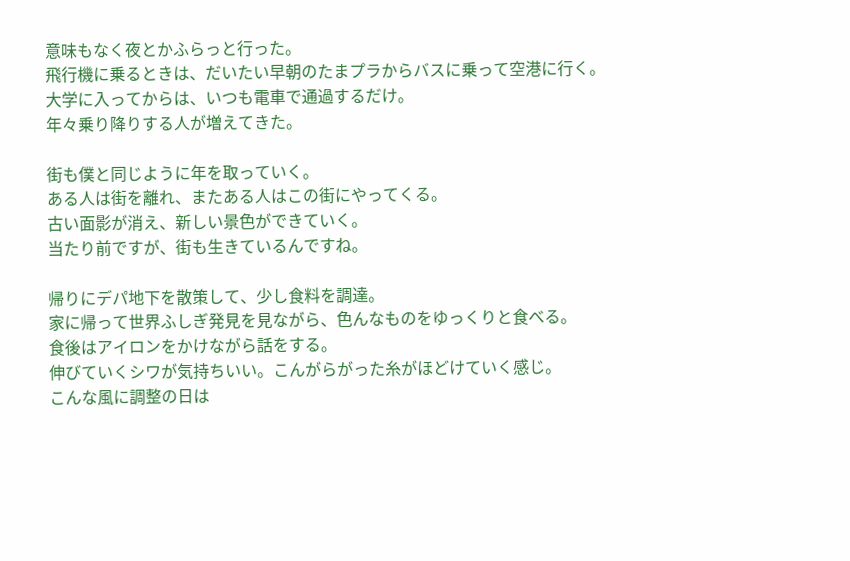意味もなく夜とかふらっと行った。
飛行機に乗るときは、だいたい早朝のたまプラからバスに乗って空港に行く。
大学に入ってからは、いつも電車で通過するだけ。
年々乗り降りする人が増えてきた。

街も僕と同じように年を取っていく。
ある人は街を離れ、またある人はこの街にやってくる。
古い面影が消え、新しい景色ができていく。
当たり前ですが、街も生きているんですね。

帰りにデパ地下を散策して、少し食料を調達。
家に帰って世界ふしぎ発見を見ながら、色んなものをゆっくりと食べる。
食後はアイロンをかけながら話をする。
伸びていくシワが気持ちいい。こんがらがった糸がほどけていく感じ。
こんな風に調整の日は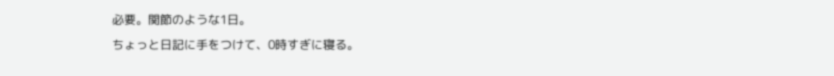必要。関節のような1日。
ちょっと日記に手をつけて、0時すぎに寝る。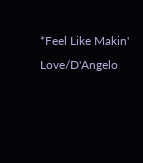*Feel Like Makin' Love/D'Angelo